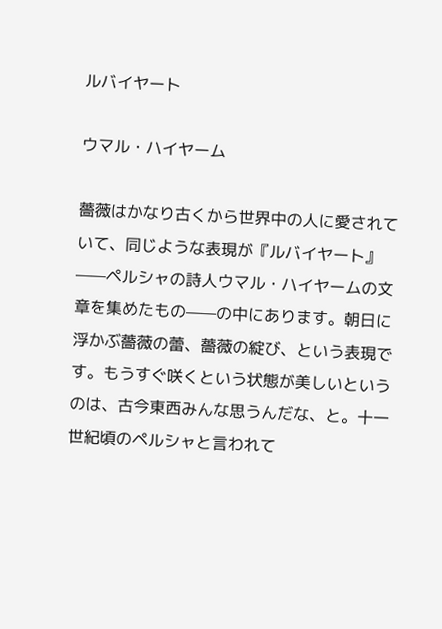ルバイヤート

ウマル・ハイヤーム

薔薇はかなり古くから世界中の人に愛されていて、同じような表現が『ルバイヤート』——ペルシャの詩人ウマル・ハイヤームの文章を集めたもの——の中にあります。朝日に浮かぶ薔薇の蕾、薔薇の綻び、という表現です。もうすぐ咲くという状態が美しいというのは、古今東西みんな思うんだな、と。十一世紀頃のペルシャと言われて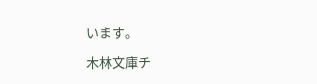います。

木林文庫チ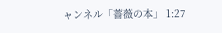ャンネル「薔薇の本」 1:27